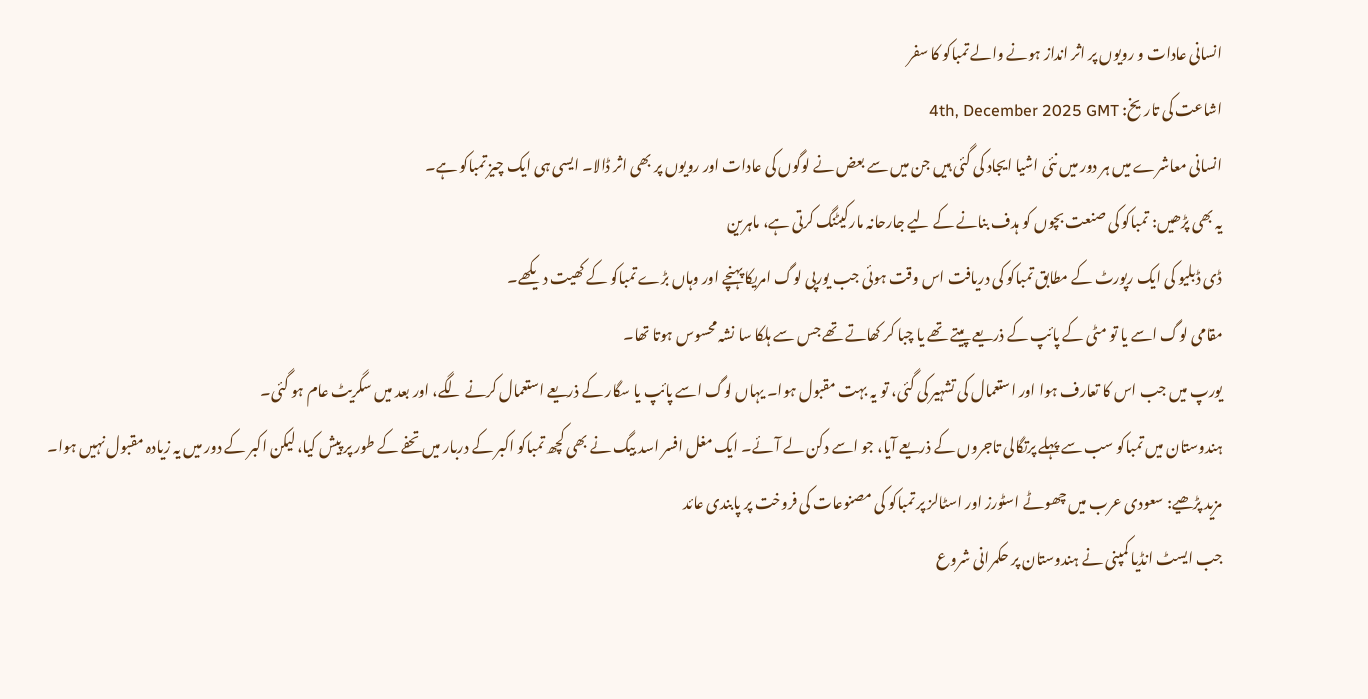انسانی عادات و رویوں پر اثر انداز ہونے والے تمباکو کا سفر
اشاعت کی تاریخ: 4th, December 2025 GMT
انسانی معاشرے میں ہر دور میں نئی اشیا ایجاد کی گئی ہیں جن میں سے بعض نے لوگوں کی عادات اور رویوں پر بھی اثر ڈالا۔ ایسی ہی ایک چیز تمباکو ہے۔
یہ بھی پڑھیں: تمباکو کی صنعت بچوں کو ہدف بنانے کے لیے جارحانہ مارکیٹنگ کرتی ہے، ماہرین
ڈی ڈبلیو کی ایک رپورٹ کے مطابق تمباکو کی دریافت اس وقت ہوئی جب یورپی لوگ امریکا پہنچے اور وہاں بڑے تمباکو کے کھیت دیکھے۔
مقامی لوگ اسے یا تو مٹی کے پائپ کے ذریعے پیتے تھے یا چبا کر کھاتے تھے جس سے ہلکا سا نشہ محسوس ہوتا تھا۔
یورپ میں جب اس کا تعارف ہوا اور استعمال کی تشہیر کی گئی، تو یہ بہت مقبول ہوا۔ یہاں لوگ اسے پائپ یا سگار کے ذریعے استعمال کرنے لگے، اور بعد میں سگریٹ عام ہو گئی۔
ہندوستان میں تمباکو سب سے پہلے پرتگالی تاجروں کے ذریعے آیا، جو اسے دکن لے آئے۔ ایک مغل افسر اسد بیگ نے بھی کچھ تمباکو اکبر کے دربار میں تحفے کے طور پر پیش کیا، لیکن اکبر کے دور میں یہ زیادہ مقبول نہیں ہوا۔
مزید پڑھیے: سعودی عرب میں چھوٹے اسٹورز اور اسٹالز پر تمباکو کی مصنوعات کی فروخت پر پابندی عائد
جب ایسٹ انڈیا کمپنی نے ہندوستان پر حکمرانی شروع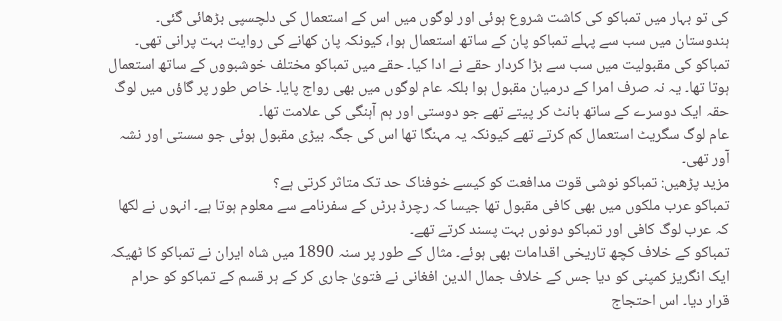کی تو بہار میں تمباکو کی کاشت شروع ہوئی اور لوگوں میں اس کے استعمال کی دلچسپی بڑھائی گئی۔ ہندوستان میں سب سے پہلے تمباکو پان کے ساتھ استعمال ہوا، کیونکہ پان کھانے کی روایت بہت پرانی تھی۔
تمباکو کی مقبولیت میں سب سے بڑا کردار حقے نے ادا کیا۔ حقے میں تمباکو مختلف خوشبووں کے ساتھ استعمال ہوتا تھا۔ یہ نہ صرف امرا کے درمیان مقبول ہوا بلکہ عام لوگوں میں بھی رواج پایا۔ خاص طور پر گاؤں میں لوگ حقہ ایک دوسرے کے ساتھ بانٹ کر پیتے تھے جو دوستی اور ہم آہنگی کی علامت تھا۔
عام لوگ سگریٹ استعمال کم کرتے تھے کیونکہ یہ مہنگا تھا اس کی جگہ بیڑی مقبول ہوئی جو سستی اور نشہ آور تھی۔
مزید پڑھیں: تمباکو نوشی قوت مدافعت کو کیسے خوفناک حد تک متاثر کرتی ہے؟
تمباکو عرب ملکوں میں بھی کافی مقبول تھا جیسا کہ رچرڈ برٹں کے سفرنامے سے معلوم ہوتا ہے۔ انہوں نے لکھا کہ عرب لوگ کافی اور تمباکو دونوں بہت پسند کرتے تھے۔
تمباکو کے خلاف کچھ تاریخی اقدامات بھی ہوئے۔ مثال کے طور پر سنہ 1890 میں شاہ ایران نے تمباکو کا ٹھیکہ ایک انگریز کمپنی کو دیا جس کے خلاف جمال الدین افغانی نے فتویٰ جاری کر کے ہر قسم کے تمباکو کو حرام قرار دیا۔ اس احتجاج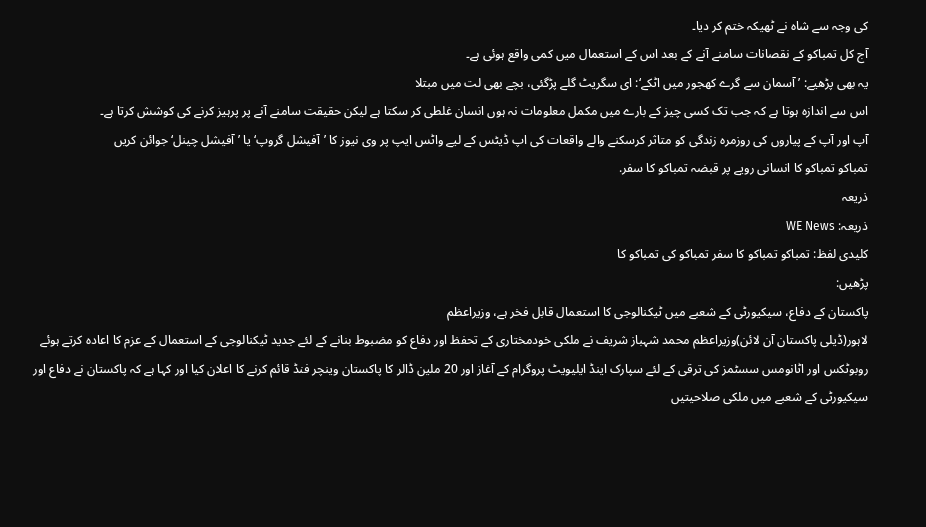کی وجہ سے شاہ نے ٹھیکہ ختم کر دیا۔
آج کل تمباکو کے نقصانات سامنے آنے کے بعد اس کے استعمال میں کمی واقع ہوئی ہے۔
یہ بھی پڑھیے: ’آسمان سے گرے کھجور میں اٹکے‘: ای سگریٹ گلے پڑگئی، بچے بھی لت میں مبتلا
اس سے اندازہ ہوتا ہے کہ جب تک کسی چیز کے بارے میں مکمل معلومات نہ ہوں انسان غلطی کر سکتا ہے لیکن حقیقت سامنے آنے پر پرہیز کرنے کی کوشش کرتا ہے۔
آپ اور آپ کے پیاروں کی روزمرہ زندگی کو متاثر کرسکنے والے واقعات کی اپ ڈیٹس کے لیے واٹس ایپ پر وی نیوز کا ’آفیشل گروپ‘ یا ’آفیشل چینل‘ جوائن کریں
تمباکو تمباکو کا انسانی رویے پر قبضہ تمباکو کا سفر.
ذریعہ
ذریعہ: WE News
کلیدی لفظ: تمباکو تمباکو کا سفر تمباکو کی تمباکو کا
پڑھیں:
پاکستان کے دفاع، سیکیورٹی کے شعبے میں ٹیکنالوجی کا استعمال قابل فخر ہے، وزیراعظم
لاہور(ڈیلی پاکستان آن لائن)وزیراعظم محمد شہباز شریف نے ملکی خودمختاری کے تحفظ اور دفاع کو مضبوط بنانے کے لئے جدید ٹیکنالوجی کے استعمال کے عزم کا اعادہ کرتے ہوئے روبوٹکس اور اٹانومس سسٹمز کی ترقی کے لئے سپارک اینڈ ایلیویٹ پروگرام کے آغاز اور 20 ملین ڈالر کا پاکستان وینچر فنڈ قائم کرنے کا اعلان کیا اور کہا ہے کہ پاکستان نے دفاع اور سیکیورٹی کے شعبے میں ملکی صلاحیتیں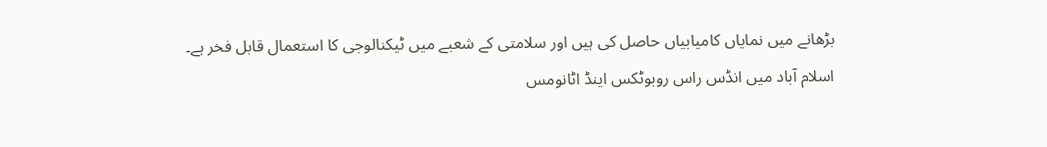بڑھانے میں نمایاں کامیابیاں حاصل کی ہیں اور سلامتی کے شعبے میں ٹیکنالوجی کا استعمال قابل فخر ہے۔
اسلام آباد میں انڈس راس روبوٹکس اینڈ اٹانومس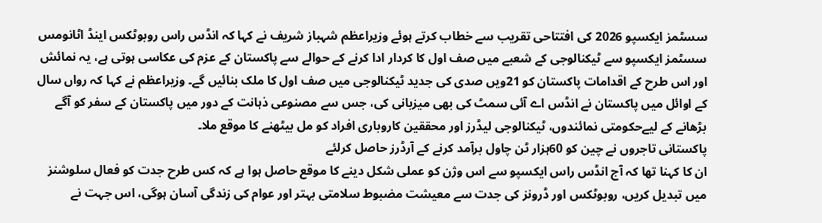سسٹمز ایکسپو 2026 کی افتتاحی تقریب سے خطاب کرتے ہوئے وزیراعظم شہباز شریف نے کہا کہ انڈس راس روبوٹکس اینڈ اٹانومس سسٹمز ایکسپو سے ٹیکنالوجی کے شعبے میں صف اول کا کردار ادا کرنے کے حوالے سے پاکستان کے عزم کی عکاسی ہوتی ہے، یہ نمائش اور اس طرح کے اقدامات پاکستان کو 21ویں صدی کی جدید ٹیکنالوجی میں صف اول کا ملک بنائیں گے۔ وزیراعظم نے کہا کہ رواں سال کے اوائل میں پاکستان نے انڈس اے آئی سمٹ کی بھی میزبانی کی، جس سے مصنوعی ذہانت کے دور میں پاکستان کے سفر کو آگے بڑھانے کے لیےحکومتی نمائندوں، ٹیکنالوجی لیڈرز اور محققین کاروباری افراد کو مل بیٹھنے کا موقع ملا۔
پاکستانی تاجروں نے چین کو 60ہزار ٹن چاول برآمد کرنے کے آرڈرز حاصل کرلئے
ان کا کہنا تھا کہ آج انڈس راس ایکسپو سے اس وژن کو عملی شکل دینے کا موقع حاصل ہوا ہے کہ کس طرح جدت کو فعال سلوشنز میں تبدیل کریں، روبوٹکس اور ڈرونز کی جدت سے معیشت مضبوط سلامتی بہتر اور عوام کی زندگی آسان ہوگی، اس جہت نے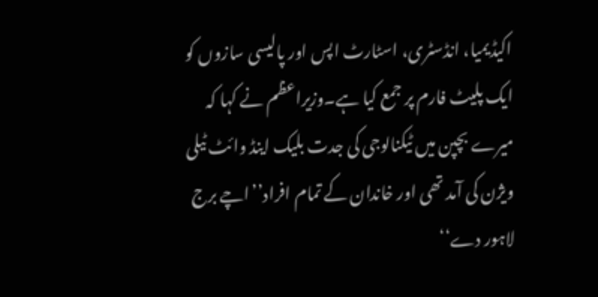اکیڈیمیا، انڈسٹری، اسٹارٹ اپس اور پالیسی سازوں کو ایک پلیٹ فارم پر جمع کیا ہے۔وزیراعظم نے کہا کہ میرے بچپن میں ٹیکنالوجی کی جدت بلیک اینڈ وائٹ ٹیلی ویژن کی آمد تھی اور خاندان کے تمام افراد’’اچے برج لاہور دے‘‘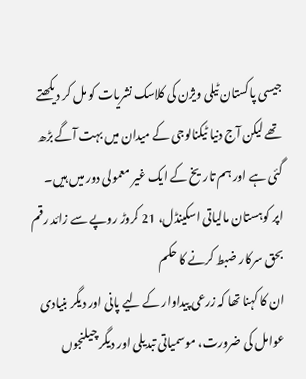جیسی پاکستان ٹیلی ویژن کی کلاسک نشریات کو مل کر دیکھتے تھے لیکن آج دنیا ٹیکنالوجی کے میدان میں بہت آگے بڑھ گئی ہے اور ہم تاریخ کے ایک غیر معمولی دور میں ہیں۔
اپر کوہستان مالیاتی اسکینڈل، 21 کروڑ روپے سے زائد رقم بحق سرکار ضبط کرنے کا حکم
ان کا کہنا تھا کہ زرعی پیداوار کے لیے پانی اور دیگر بنیادی عوامل کی ضرورت، موسمیاتی تبدیلی اور دیگر چیلنجوں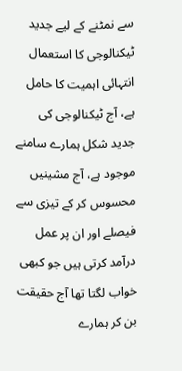سے نمٹنے کے لیے جدید ٹیکنالوجی کا استعمال انتہائی اہمیت کا حامل ہے، آج ٹیکنالوجی کی جدید شکل ہمارے سامنے موجود ہے، آج مشینیں محسوس کر کے تیزی سے فیصلے اور ان پر عمل درآمد کرتی ہیں جو کبھی خواب لگتا تھا آج حقیقت بن کر ہمارے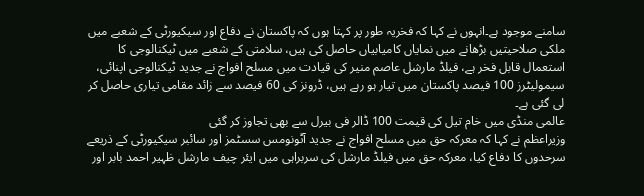سامنے موجود ہے۔انہوں نے کہا کہ فخریہ طور پر کہتا ہوں کہ پاکستان نے دفاع اور سیکیورٹی کے شعبے میں ملکی صلاحیتیں بڑھانے میں نمایاں کامیابیاں حاصل کی ہیں، سلامتی کے شعبے میں ٹیکنالوجی کا استعمال قابل فخر ہے، فیلڈ مارشل عاصم منیر کی قیادت میں مسلح افواج نے جدید ٹیکنالوجی اپنائی، سیمولیٹرز 100 فیصد پاکستان میں تیار ہو رہے ہیں، ڈرونز کی 60 فیصد سے زائد مقامی تیاری حاصل کر لی گئی ہے۔
عالمی منڈی میں خام تیل کی قیمت 100 ڈالر فی بیرل سے بھی تجاوز کر گئی
وزیراعظم نے کہا کہ معرکہ حق میں مسلح افواج نے جدید آٹونومس سسٹمز اور سائبر سیکیورٹی کے ذریعے سرحدوں کا دفاع کیا، معرکہ حق میں فیلڈ مارشل کی سربراہی میں ایئر چیف مارشل ظہیر احمد بابر اور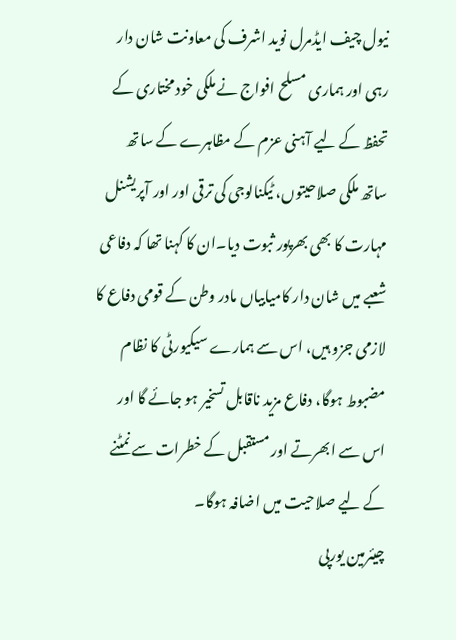نیول چیف ایڈمرل نوید اشرف کی معاونت شان دار رہی اور ہماری مسلح افواج نے ملکی خود مختاری کے تحفظ کے لیے آہنی عزم کے مظاہرے کے ساتھ ساتھ ملکی صلاحیتوں، ٹیکنالوجی کی ترقی اور اور آپریشنل مہارت کا بھی بھرپور ثبوت دیا۔ان کا کہنا تھا کہ دفاعی شعبے میں شان دار کامیابیاں مادر وطن کے قومی دفاع کا لازمی جزو ہیں، اس سے ہمارے سیکیورٹی کا نظام مضبوط ہوگا، دفاع مزید ناقابل تسخیر ہو جائے گا اور اس سے ابھرتے اور مستقبل کے خطرات سے نمٹنے کے لیے صلاحیت میں اضافہ ہوگا۔
چیئرمین یورپی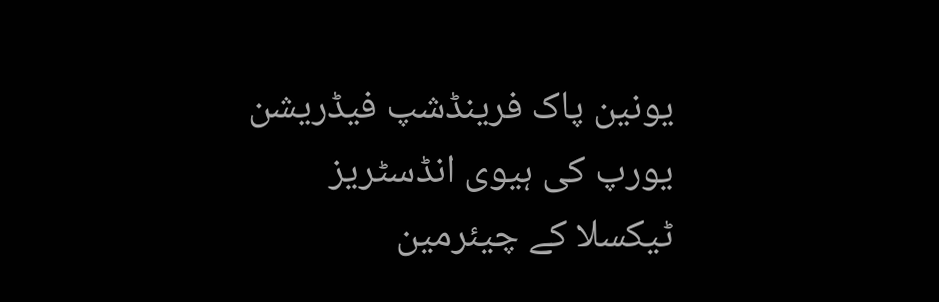یونین پاک فرینڈشپ فیڈریشن یورپ کی ہیوی انڈسٹریز ٹیکسلا کے چیئرمین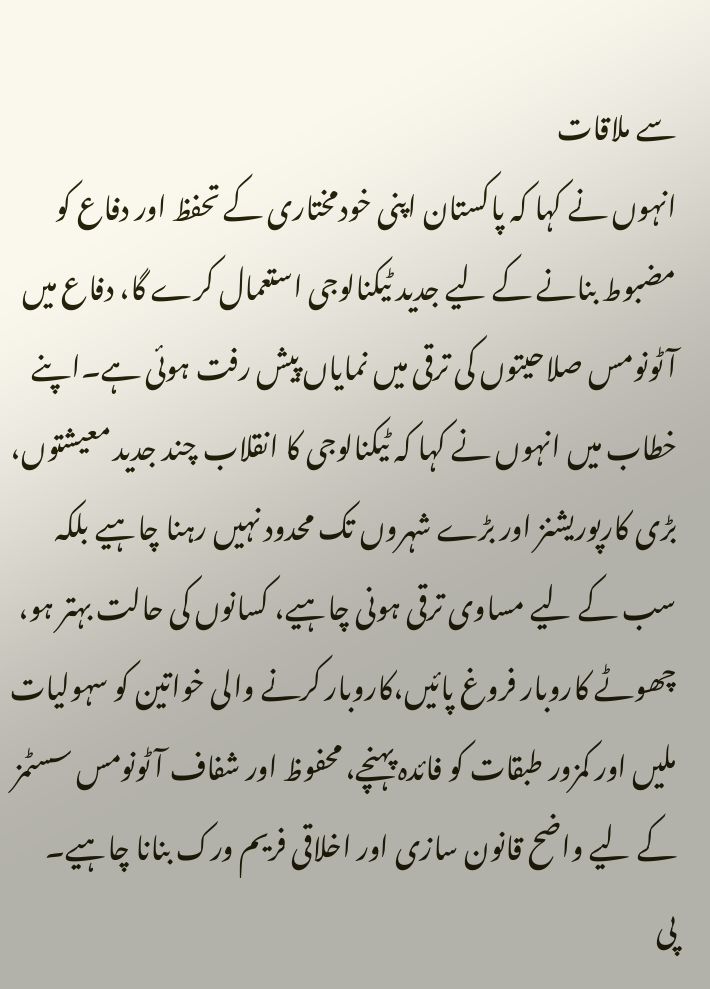سے ملاقات
انہوں نے کہا کہ پاکستان اپنی خودمختاری کے تحفظ اور دفاع کو مضبوط بنانے کے لیے جدید ٹیکنالوجی استعمال کرے گا، دفاع میں آٹونومس صلاحیتوں کی ترقی میں نمایاں پیش رفت ہوئی ہے۔اپنے خطاب میں انہوں نے کہا کہ ٹیکنالوجی کا انقلاب چند جدید معیشتوں، بڑی کارپوریشنز اور بڑے شہروں تک محدود نہیں رہنا چاہیے بلکہ سب کے لیے مساوی ترقی ہونی چاہیے، کسانوں کی حالت بہتر ہو، چھوٹے کاروبار فروغ پائیں،کاروبار کرنے والی خواتین کو سہولیات ملیں اور کمزور طبقات کو فائدہ پہنچے، محفوظ اور شفاف آٹونومس سسٹمز کے لیے واضح قانون سازی اور اخلاقی فریم ورک بنانا چاہیے۔
پی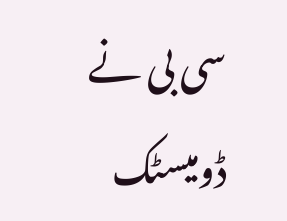سی بی نے ڈومیسٹک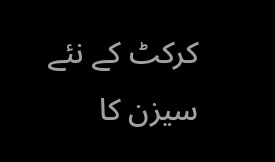کرکٹ کے نئے سیزن کا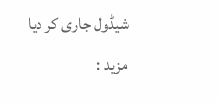شیڈول جاری کر دیا
مزید :